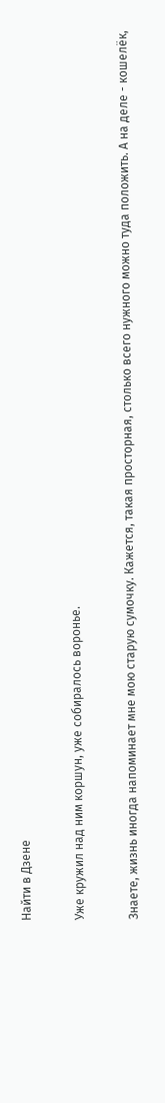Найти в Дзене

Уже кружил над ним коршун, уже собиралось воронье.

Знаете, жизнь иногда напоминает мне мою старую сумочку. Кажется, такая просторная, столько всего нужного можно туда положить. А на деле - кошелёк,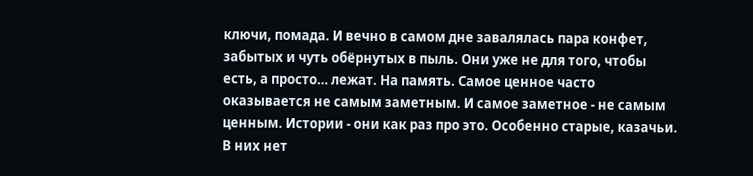ключи, помада. И вечно в самом дне завалялась пара конфет, забытых и чуть обёрнутых в пыль. Они уже не для того, чтобы есть, а просто… лежат. На память. Самое ценное часто оказывается не самым заметным. И самое заметное - не самым ценным. Истории - они как раз про это. Особенно старые, казачьи. В них нет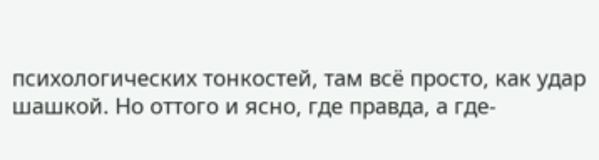психологических тонкостей, там всё просто, как удар шашкой. Но оттого и ясно, где правда, а где-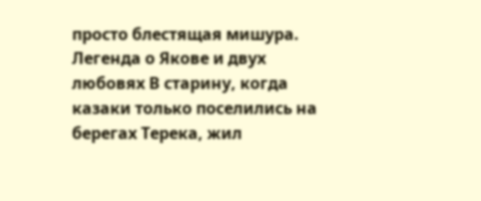просто блестящая мишура. Легенда о Якове и двух любовях В старину, когда казаки только поселились на берегах Терека, жил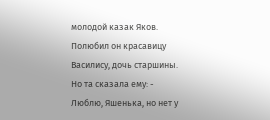молодой казак Яков. Полюбил он красавицу Василису, дочь старшины. Но та сказала ему: - Люблю, Яшенька, но нет у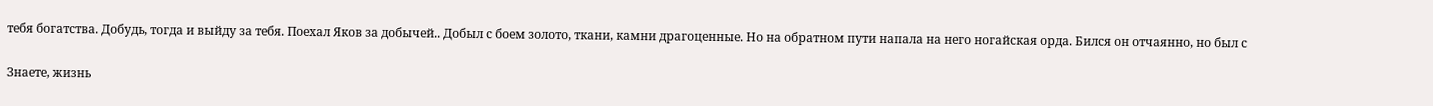тебя богатства. Добудь, тогда и выйду за тебя. Поехал Яков за добычей.. Добыл с боем золото, ткани, камни драгоценные. Но на обратном пути напала на него ногайская орда. Бился он отчаянно, но был с

Знаете, жизнь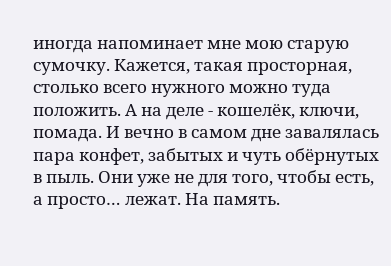иногда напоминает мне мою старую сумочку. Кажется, такая просторная, столько всего нужного можно туда положить. А на деле - кошелёк, ключи, помада. И вечно в самом дне завалялась пара конфет, забытых и чуть обёрнутых в пыль. Они уже не для того, чтобы есть, а просто… лежат. На память.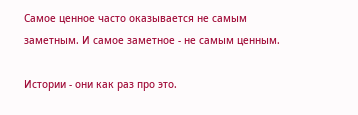Самое ценное часто оказывается не самым заметным. И самое заметное - не самым ценным.

Истории - они как раз про это.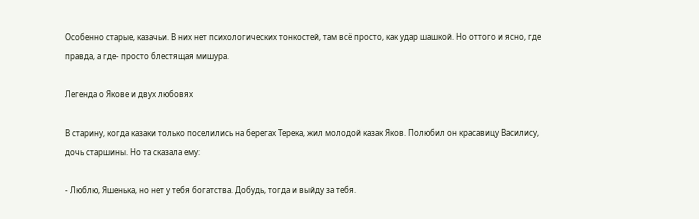Особенно старые, казачьи. В них нет психологических тонкостей, там всё просто, как удар шашкой. Но оттого и ясно, где правда, а где- просто блестящая мишура.

Легенда о Якове и двух любовях

В старину, когда казаки только поселились на берегах Терека, жил молодой казак Яков. Полюбил он красавицу Василису, дочь старшины. Но та сказала ему:

- Люблю, Яшенька, но нет у тебя богатства. Добудь, тогда и выйду за тебя.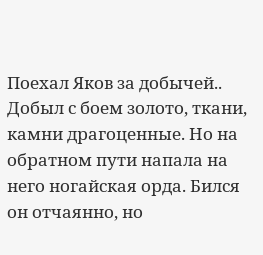Поехал Яков за добычей.. Добыл с боем золото, ткани, камни драгоценные. Но на обратном пути напала на него ногайская орда. Бился он отчаянно, но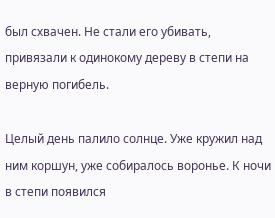был схвачен. Не стали его убивать, привязали к одинокому дереву в степи на верную погибель.

Целый день палило солнце. Уже кружил над ним коршун, уже собиралось воронье. К ночи в степи появился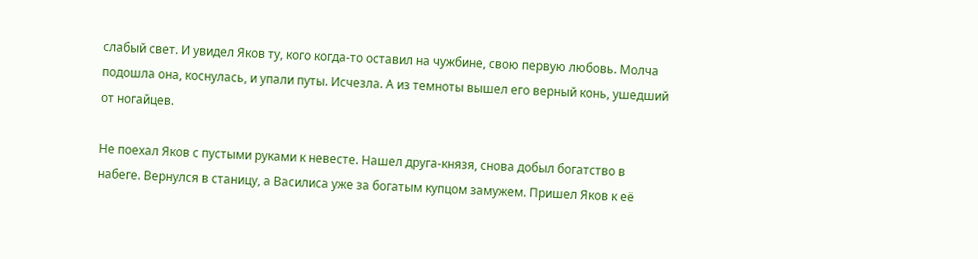слабый свет. И увидел Яков ту, кого когда-то оставил на чужбине, свою первую любовь. Молча подошла она, коснулась, и упали путы. Исчезла. А из темноты вышел его верный конь, ушедший от ногайцев.

Не поехал Яков с пустыми руками к невесте. Нашел друга-князя, снова добыл богатство в набеге. Вернулся в станицу, а Василиса уже за богатым купцом замужем. Пришел Яков к её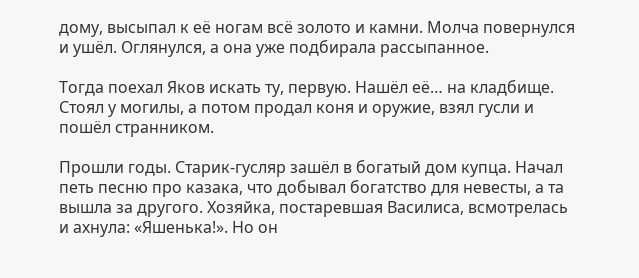дому, высыпал к её ногам всё золото и камни. Молча повернулся и ушёл. Оглянулся, а она уже подбирала рассыпанное.

Тогда поехал Яков искать ту, первую. Нашёл её… на кладбище. Стоял у могилы, а потом продал коня и оружие, взял гусли и пошёл странником.

Прошли годы. Старик-гусляр зашёл в богатый дом купца. Начал петь песню про казака, что добывал богатство для невесты, а та вышла за другого. Хозяйка, постаревшая Василиса, всмотрелась и ахнула: «Яшенька!». Но он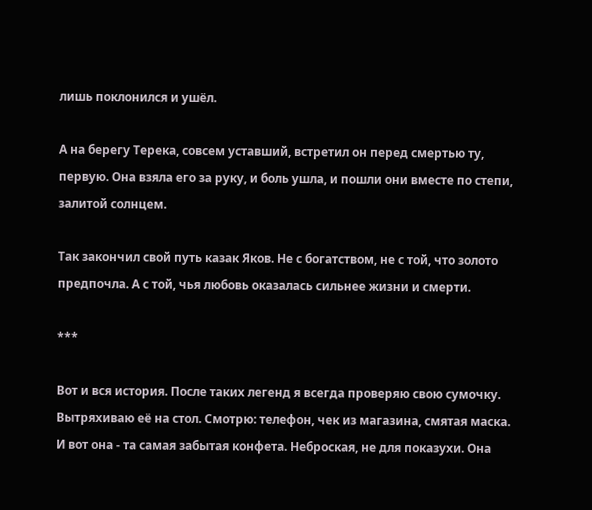лишь поклонился и ушёл.

А на берегу Терека, совсем уставший, встретил он перед смертью ту, первую. Она взяла его за руку, и боль ушла, и пошли они вместе по степи, залитой солнцем.

Так закончил свой путь казак Яков. Не с богатством, не с той, что золото предпочла. А с той, чья любовь оказалась сильнее жизни и смерти.

***

Вот и вся история. После таких легенд я всегда проверяю свою сумочку. Вытряхиваю её на стол. Смотрю: телефон, чек из магазина, смятая маска. И вот она - та самая забытая конфета. Неброская, не для показухи. Она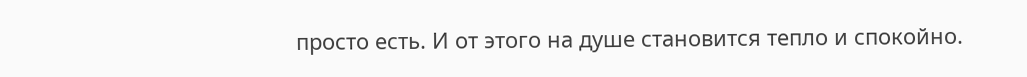просто есть. И от этого на душе становится тепло и спокойно.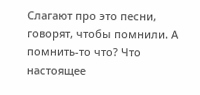Слагают про это песни, говорят, чтобы помнили. А помнить-то что? Что настоящее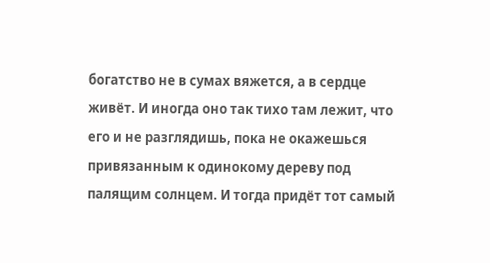богатство не в сумах вяжется, а в сердце живёт. И иногда оно так тихо там лежит, что его и не разглядишь, пока не окажешься привязанным к одинокому дереву под палящим солнцем. И тогда придёт тот самый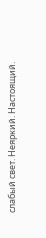слабый свет. Неяркий. Настоящий.